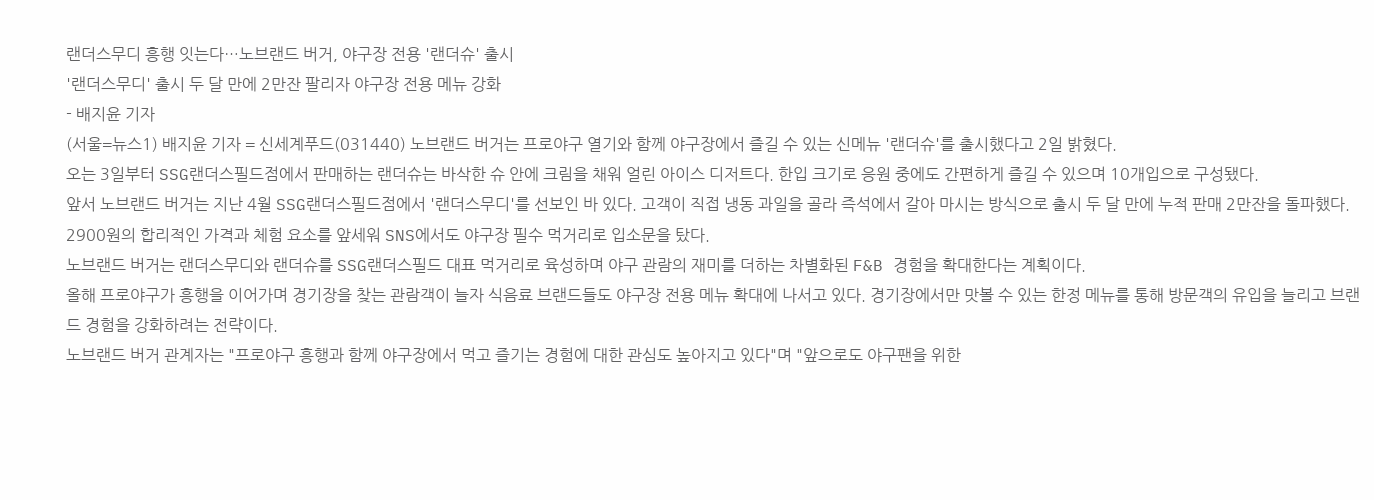랜더스무디 흥행 잇는다…노브랜드 버거, 야구장 전용 '랜더슈' 출시
'랜더스무디' 출시 두 달 만에 2만잔 팔리자 야구장 전용 메뉴 강화
- 배지윤 기자
(서울=뉴스1) 배지윤 기자 = 신세계푸드(031440) 노브랜드 버거는 프로야구 열기와 함께 야구장에서 즐길 수 있는 신메뉴 '랜더슈'를 출시했다고 2일 밝혔다.
오는 3일부터 SSG랜더스필드점에서 판매하는 랜더슈는 바삭한 슈 안에 크림을 채워 얼린 아이스 디저트다. 한입 크기로 응원 중에도 간편하게 즐길 수 있으며 10개입으로 구성됐다.
앞서 노브랜드 버거는 지난 4월 SSG랜더스필드점에서 '랜더스무디'를 선보인 바 있다. 고객이 직접 냉동 과일을 골라 즉석에서 갈아 마시는 방식으로 출시 두 달 만에 누적 판매 2만잔을 돌파했다. 2900원의 합리적인 가격과 체험 요소를 앞세워 SNS에서도 야구장 필수 먹거리로 입소문을 탔다.
노브랜드 버거는 랜더스무디와 랜더슈를 SSG랜더스필드 대표 먹거리로 육성하며 야구 관람의 재미를 더하는 차별화된 F&B 경험을 확대한다는 계획이다.
올해 프로야구가 흥행을 이어가며 경기장을 찾는 관람객이 늘자 식음료 브랜드들도 야구장 전용 메뉴 확대에 나서고 있다. 경기장에서만 맛볼 수 있는 한정 메뉴를 통해 방문객의 유입을 늘리고 브랜드 경험을 강화하려는 전략이다.
노브랜드 버거 관계자는 "프로야구 흥행과 함께 야구장에서 먹고 즐기는 경험에 대한 관심도 높아지고 있다"며 "앞으로도 야구팬을 위한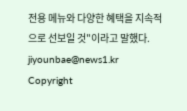전용 메뉴와 다양한 혜택을 지속적으로 선보일 것"이라고 말했다.
jiyounbae@news1.kr
Copyright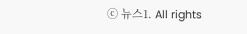ⓒ 뉴스1. All rights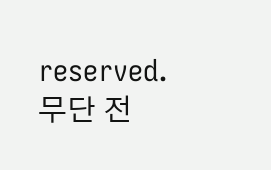reserved. 무단 전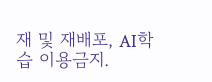재 및 재배포, AI학습 이용금지.